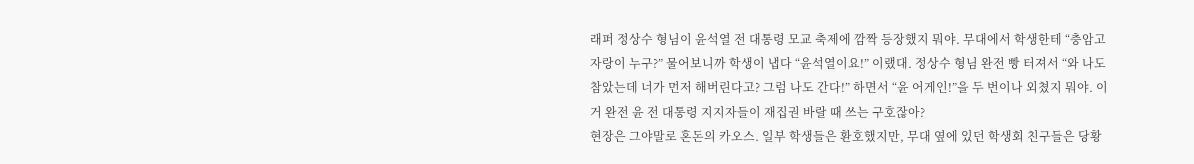래퍼 정상수 형님이 윤석열 전 대통령 모교 축제에 깜짝 등장했지 뭐야. 무대에서 학생한테 “충암고 자랑이 누구?” 물어보니까 학생이 냅다 “윤석열이요!” 이랬대. 정상수 형님 완전 빵 터져서 “와 나도 참았는데 너가 먼저 해버린다고? 그럼 나도 간다!” 하면서 “윤 어게인!”을 두 번이나 외쳤지 뭐야. 이거 완전 윤 전 대통령 지지자들이 재집권 바랄 때 쓰는 구호잖아?
현장은 그야말로 혼돈의 카오스. 일부 학생들은 환호했지만, 무대 옆에 있던 학생회 친구들은 당황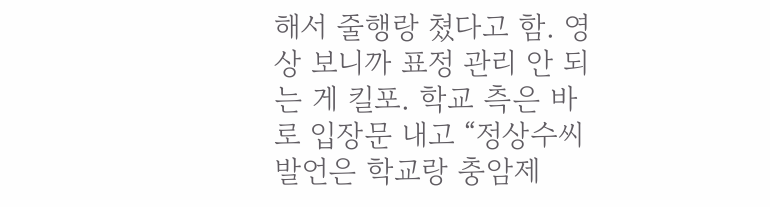해서 줄행랑 쳤다고 함. 영상 보니까 표정 관리 안 되는 게 킬포. 학교 측은 바로 입장문 내고 “정상수씨 발언은 학교랑 충암제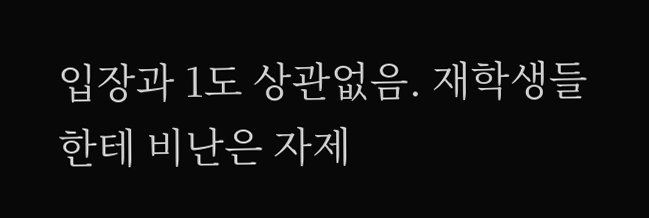입장과 1도 상관없음. 재학생들한테 비난은 자제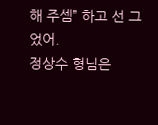해 주셈” 하고 선 그었어.
정상수 형님은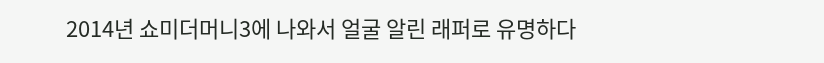2014년 쇼미더머니3에 나와서 얼굴 알린 래퍼로 유명하다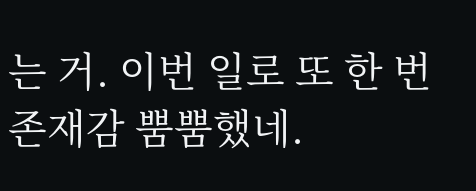는 거. 이번 일로 또 한 번 존재감 뿜뿜했네.